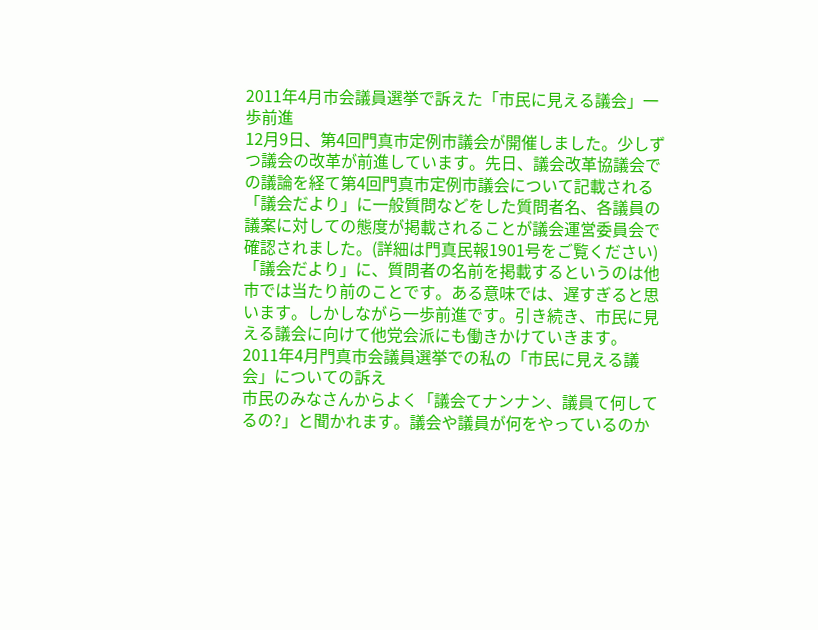2011年4月市会議員選挙で訴えた「市民に見える議会」一歩前進
12月9日、第4回門真市定例市議会が開催しました。少しずつ議会の改革が前進しています。先日、議会改革協議会での議論を経て第4回門真市定例市議会について記載される「議会だより」に一般質問などをした質問者名、各議員の議案に対しての態度が掲載されることが議会運営委員会で確認されました。(詳細は門真民報1901号をご覧ください)
「議会だより」に、質問者の名前を掲載するというのは他市では当たり前のことです。ある意味では、遅すぎると思います。しかしながら一歩前進です。引き続き、市民に見える議会に向けて他党会派にも働きかけていきます。
2011年4月門真市会議員選挙での私の「市民に見える議会」についての訴え
市民のみなさんからよく「議会てナンナン、議員て何してるの?」と聞かれます。議会や議員が何をやっているのか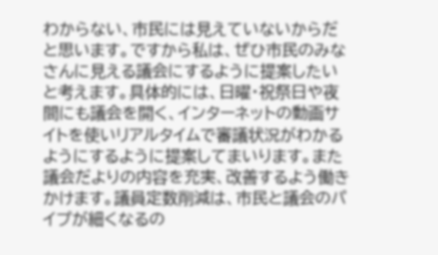わからない、市民には見えていないからだと思います。ですから私は、ぜひ市民のみなさんに見える議会にするように提案したいと考えます。具体的には、日曜・祝祭日や夜間にも議会を開く、インターネットの動画サイトを使いリアルタイムで審議状況がわかるようにするように提案してまいります。また議会だよりの内容を充実、改善するよう働きかけます。議員定数削減は、市民と議会のパイプが細くなるの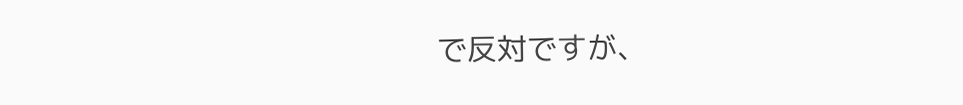で反対ですが、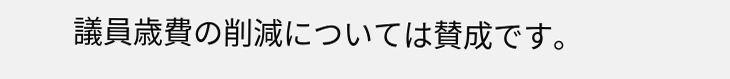議員歳費の削減については賛成です。